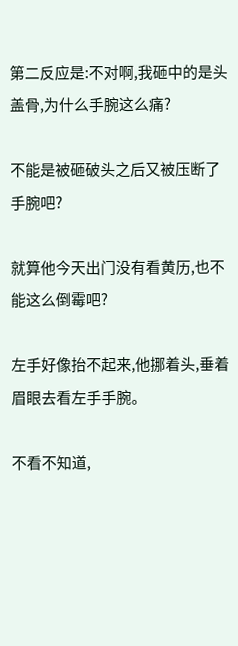第二反应是:不对啊,我砸中的是头盖骨,为什么手腕这么痛?

不能是被砸破头之后又被压断了手腕吧?

就算他今天出门没有看黄历,也不能这么倒霉吧?

左手好像抬不起来,他挪着头,垂着眉眼去看左手手腕。

不看不知道,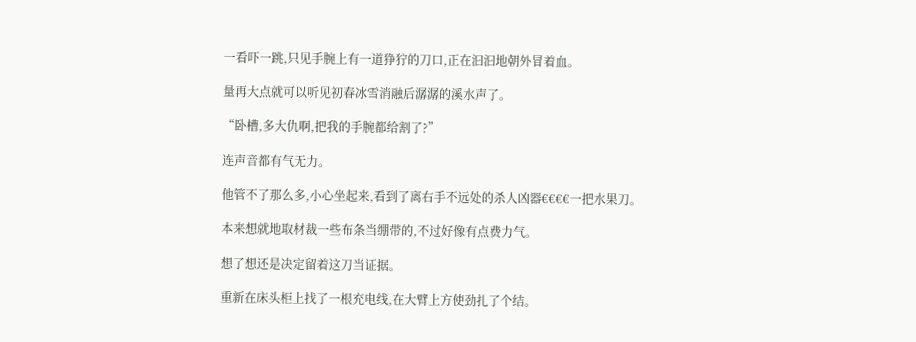一看吓一跳,只见手腕上有一道狰狞的刀口,正在汩汩地朝外冒着血。

量再大点就可以听见初春冰雪消融后潺潺的溪水声了。

“卧槽,多大仇啊,把我的手腕都给割了?”

连声音都有气无力。

他管不了那么多,小心坐起来,看到了离右手不远处的杀人凶器€€€€一把水果刀。

本来想就地取材裁一些布条当绷带的,不过好像有点费力气。

想了想还是决定留着这刀当证据。

重新在床头柜上找了一根充电线,在大臂上方使劲扎了个结。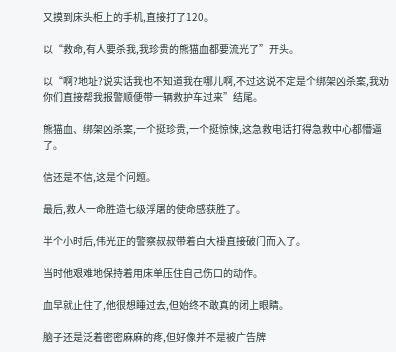又摸到床头柜上的手机,直接打了120。

以“救命,有人要杀我,我珍贵的熊猫血都要流光了”开头。

以“啊?地址?说实话我也不知道我在哪儿啊,不过这说不定是个绑架凶杀案,我劝你们直接帮我报警顺便带一辆救护车过来”结尾。

熊猫血、绑架凶杀案,一个挺珍贵,一个挺惊悚,这急救电话打得急救中心都懵逼了。

信还是不信,这是个问题。

最后,救人一命胜造七级浮屠的使命感获胜了。

半个小时后,伟光正的警察叔叔带着白大褂直接破门而入了。

当时他艰难地保持着用床单压住自己伤口的动作。

血早就止住了,他很想睡过去,但始终不敢真的闭上眼睛。

脑子还是泛着密密麻麻的疼,但好像并不是被广告牌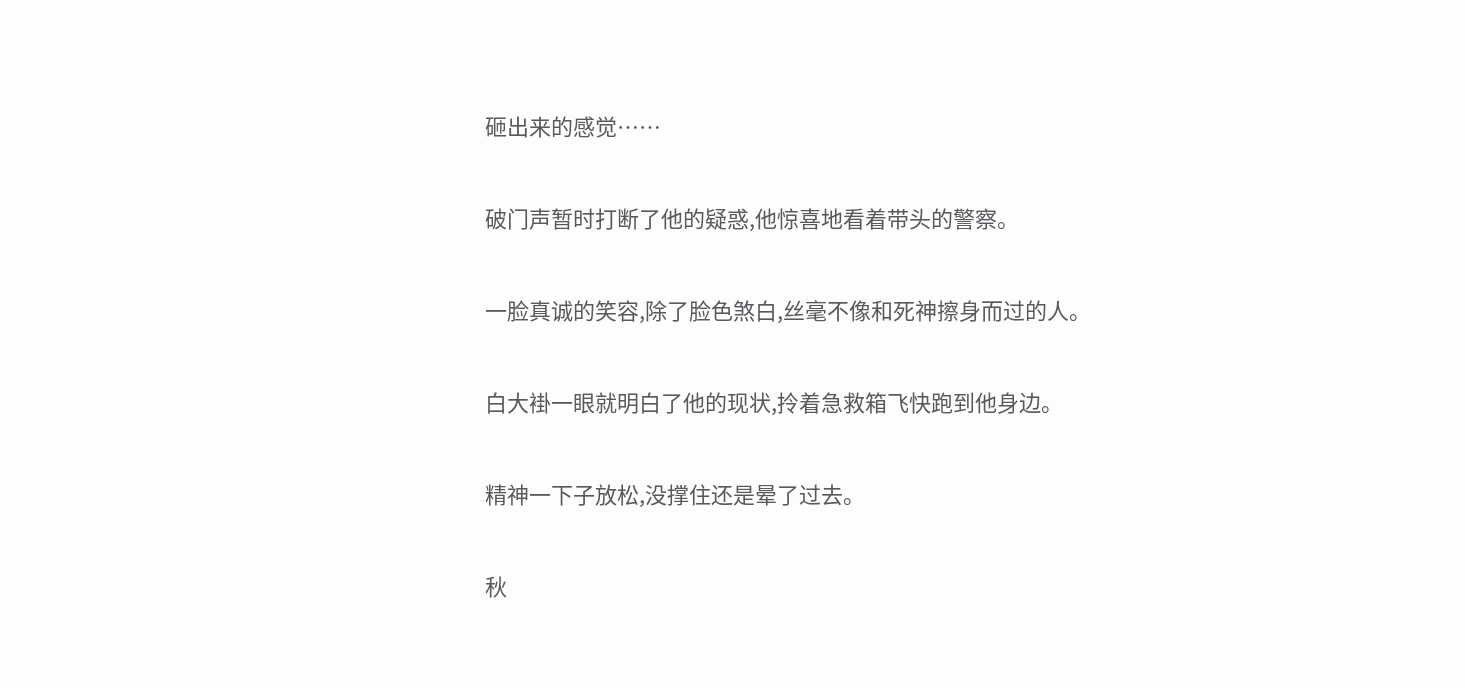砸出来的感觉……

破门声暂时打断了他的疑惑,他惊喜地看着带头的警察。

一脸真诚的笑容,除了脸色煞白,丝毫不像和死神擦身而过的人。

白大褂一眼就明白了他的现状,拎着急救箱飞快跑到他身边。

精神一下子放松,没撑住还是晕了过去。

秋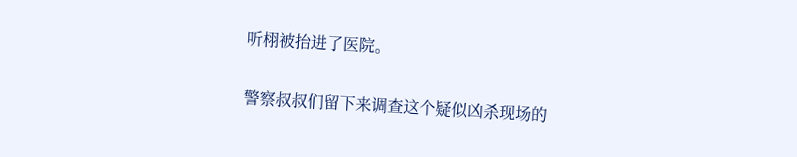听栩被抬进了医院。

警察叔叔们留下来调查这个疑似凶杀现场的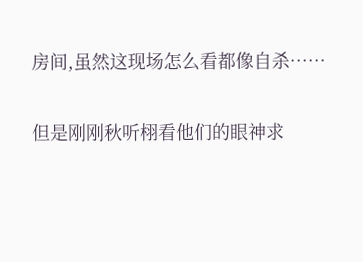房间,虽然这现场怎么看都像自杀……

但是刚刚秋听栩看他们的眼神求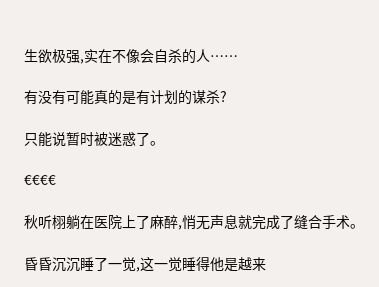生欲极强,实在不像会自杀的人……

有没有可能真的是有计划的谋杀?

只能说暂时被迷惑了。

€€€€

秋听栩躺在医院上了麻醉,悄无声息就完成了缝合手术。

昏昏沉沉睡了一觉,这一觉睡得他是越来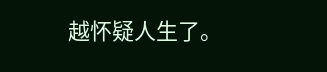越怀疑人生了。